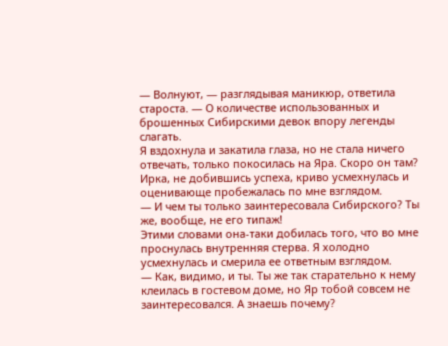— Волнуют, — разглядывая маникюр, ответила староста. — О количестве использованных и брошенных Сибирскими девок впору легенды слагать.
Я вздохнула и закатила глаза, но не стала ничего отвечать, только покосилась на Яра. Скоро он там?
Ирка, не добившись успеха, криво усмехнулась и оценивающе пробежалась по мне взглядом.
— И чем ты только заинтересовала Сибирского? Ты же, вообще, не его типаж!
Этими словами она-таки добилась того, что во мне проснулась внутренняя стерва. Я холодно усмехнулась и смерила ее ответным взглядом.
— Как, видимо, и ты. Ты же так старательно к нему клеилась в гостевом доме, но Яр тобой совсем не заинтересовался. А знаешь почему?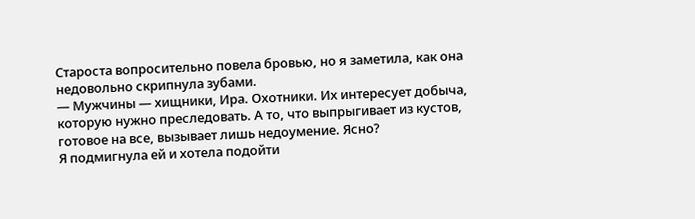Староста вопросительно повела бровью, но я заметила, как она недовольно скрипнула зубами.
— Мужчины — хищники, Ира. Охотники. Их интересует добыча, которую нужно преследовать. А то, что выпрыгивает из кустов, готовое на все, вызывает лишь недоумение. Ясно?
Я подмигнула ей и хотела подойти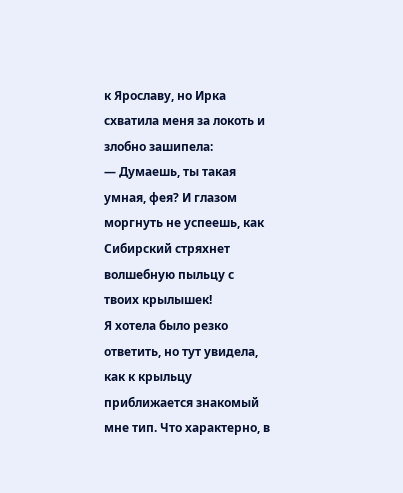к Ярославу, но Ирка схватила меня за локоть и злобно зашипела:
— Думаешь, ты такая умная, фея? И глазом моргнуть не успеешь, как Сибирский стряхнет волшебную пыльцу с твоих крылышек!
Я хотела было резко ответить, но тут увидела, как к крыльцу приближается знакомый мне тип. Что характерно, в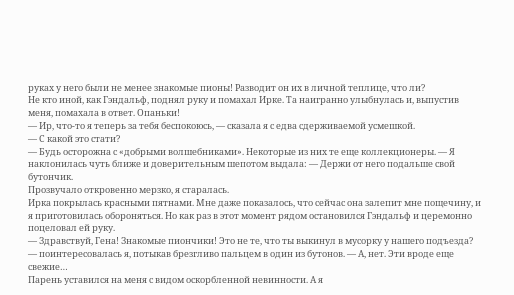руках у него были не менее знакомые пионы! Разводит он их в личной теплице, что ли?
Не кто иной, как Гэндальф, поднял руку и помахал Ирке. Та наигранно улыбнулась и, выпустив меня, помахала в ответ. Опаньки!
— Ир, что-то я теперь за тебя беспокоюсь, — сказала я с едва сдерживаемой усмешкой.
— С какой это стати?
— Будь осторожна с «добрыми волшебниками». Некоторые из них те еще коллекционеры. — Я наклонилась чуть ближе и доверительным шепотом выдала: — Держи от него подальше свой бутончик.
Прозвучало откровенно мерзко, я старалась.
Ирка покрылась красными пятнами. Мне даже показалось, что сейчас она залепит мне пощечину, и я приготовилась обороняться. Но как раз в этот момент рядом остановился Гэндальф и церемонно поцеловал ей руку.
— Здравствуй, Гена! Знакомые пиончики! Это не те, что ты выкинул в мусорку у нашего подъезда? — поинтересовалась я, потыкав брезгливо пальцем в один из бутонов. — А, нет. Эти вроде еще свежие…
Парень уставился на меня с видом оскорбленной невинности. А я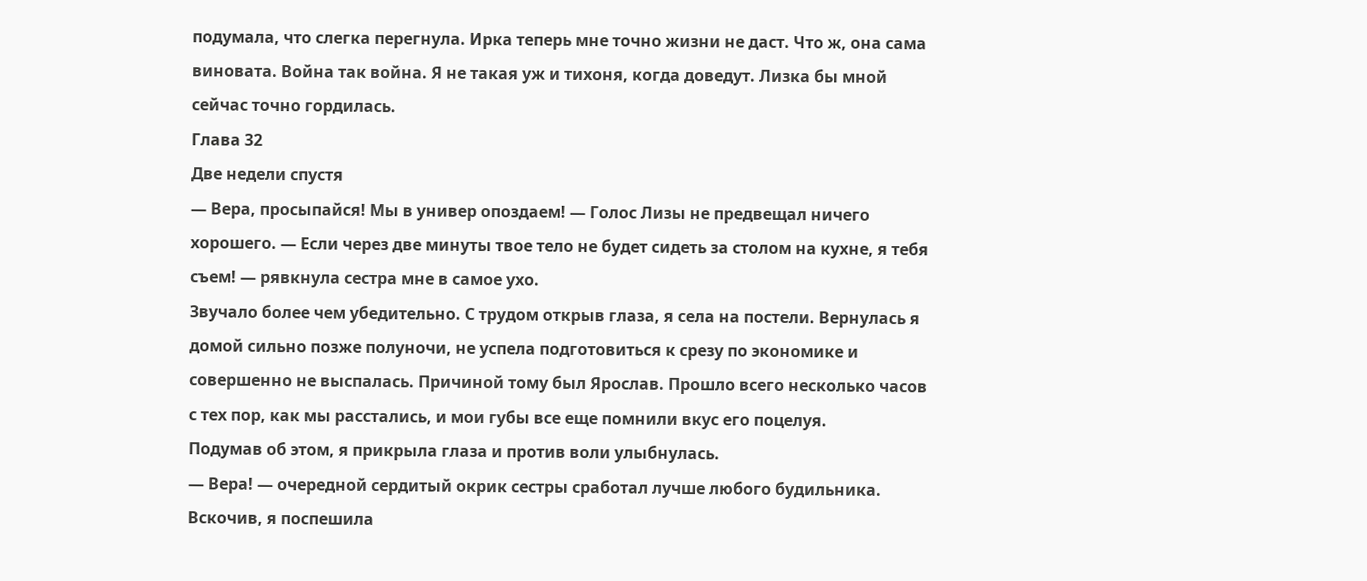подумала, что слегка перегнула. Ирка теперь мне точно жизни не даст. Что ж, она сама виновата. Война так война. Я не такая уж и тихоня, когда доведут. Лизка бы мной сейчас точно гордилась.
Глава 32
Две недели спустя
— Вера, просыпайся! Мы в универ опоздаем! — Голос Лизы не предвещал ничего хорошего. — Если через две минуты твое тело не будет сидеть за столом на кухне, я тебя съем! — рявкнула сестра мне в самое ухо.
Звучало более чем убедительно. С трудом открыв глаза, я села на постели. Вернулась я домой сильно позже полуночи, не успела подготовиться к срезу по экономике и совершенно не выспалась. Причиной тому был Ярослав. Прошло всего несколько часов с тех пор, как мы расстались, и мои губы все еще помнили вкус его поцелуя.
Подумав об этом, я прикрыла глаза и против воли улыбнулась.
— Вера! — очередной сердитый окрик сестры сработал лучше любого будильника.
Вскочив, я поспешила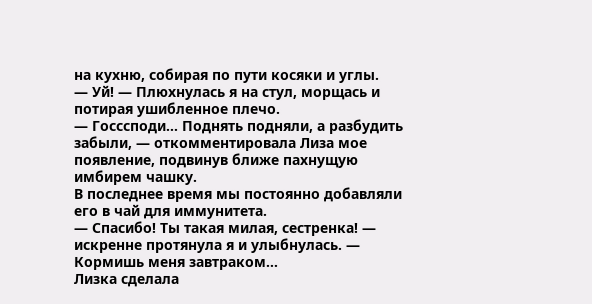на кухню, собирая по пути косяки и углы.
— Уй! — Плюхнулась я на стул, морщась и потирая ушибленное плечо.
— Госссподи… Поднять подняли, а разбудить забыли, — откомментировала Лиза мое появление, подвинув ближе пахнущую имбирем чашку.
В последнее время мы постоянно добавляли его в чай для иммунитета.
— Спасибо! Ты такая милая, сестренка! — искренне протянула я и улыбнулась. — Кормишь меня завтраком…
Лизка сделала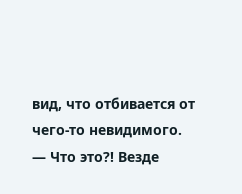вид, что отбивается от чего-то невидимого.
— Что это?! Везде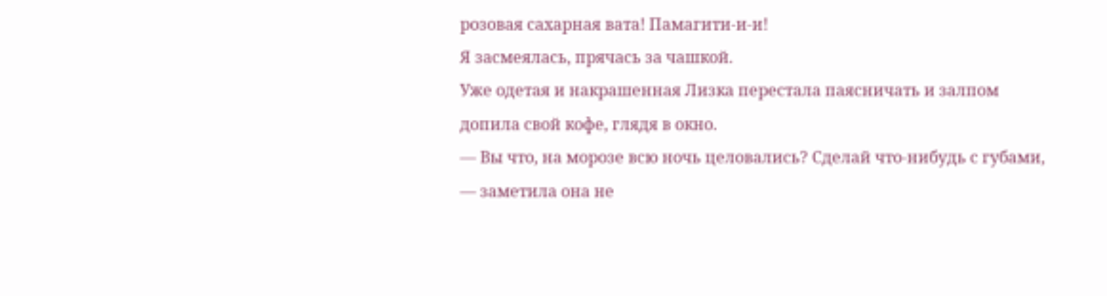розовая сахарная вата! Памагити-и-и!
Я засмеялась, прячась за чашкой.
Уже одетая и накрашенная Лизка перестала паясничать и залпом допила свой кофе, глядя в окно.
— Вы что, на морозе всю ночь целовались? Сделай что-нибудь с губами, — заметила она не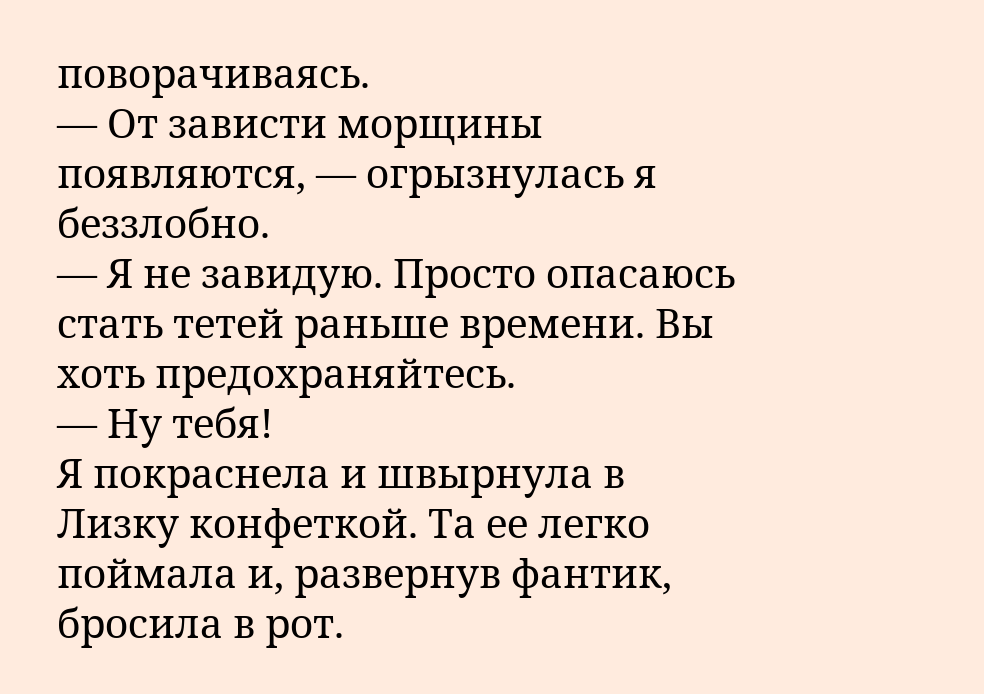поворачиваясь.
— От зависти морщины появляются, — огрызнулась я беззлобно.
— Я не завидую. Просто опасаюсь стать тетей раньше времени. Вы хоть предохраняйтесь.
— Ну тебя!
Я покраснела и швырнула в Лизку конфеткой. Та ее легко поймала и, развернув фантик, бросила в рот.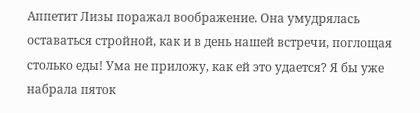Аппетит Лизы поражал воображение. Она умудрялась оставаться стройной, как и в день нашей встречи, поглощая столько еды! Ума не приложу, как ей это удается? Я бы уже набрала пяток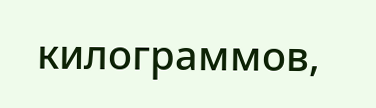килограммов,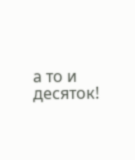а то и десяток!